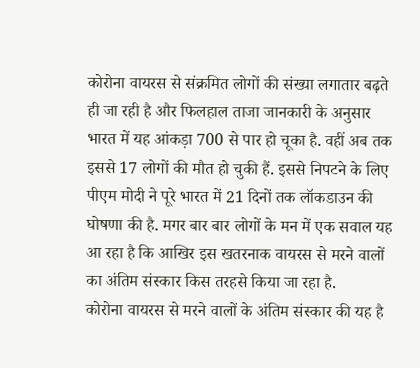कोरोना वायरस से संक्रमित लोगों की संख्या लगातार बढ़ते ही जा रही है और फिलहाल ताजा जानकारी के अनुसार भारत में यह आंकड़ा 700 से पार हो चूका है. वहीं अब तक इससे 17 लोगों की मौत हो चुकी हैं. इससे निपटने के लिए पीएम मोदी ने पूरे भारत में 21 दिनों तक लॉकडाउन की घोषणा की है. मगर बार बार लोगों के मन में एक सवाल यह आ रहा है कि आखिर इस खतरनाक वायरस से मरने वालों का अंतिम संस्कार किस तरहसे किया जा रहा है.
कोरोना वायरस से मरने वालों के अंतिम संस्कार की यह है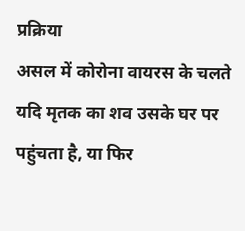प्रक्रिया
असल में कोरोना वायरस के चलते यदि मृतक का शव उसके घर पर पहुंचता है, या फिर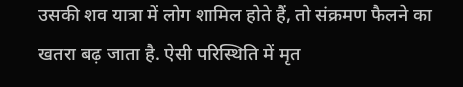उसकी शव यात्रा में लोग शामिल होते हैं, तो संक्रमण फैलने का खतरा बढ़ जाता है. ऐसी परिस्थिति में मृत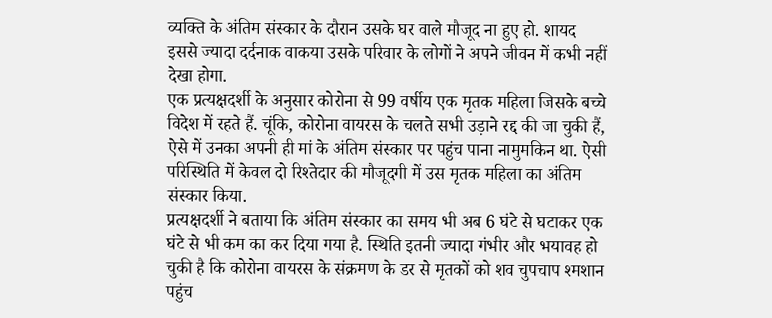व्यक्ति के अंतिम संस्कार के दौरान उसके घर वाले मौजूद ना हुए हो. शायद इससे ज्यादा दर्दनाक वाकया उसके परिवार के लोगों ने अपने जीवन में कभी नहीं देखा होगा.
एक प्रत्यक्षदर्शी के अनुसार कोरोना से 99 वर्षीय एक मृतक महिला जिसके बच्चे विदेश में रहते हैं. चूंकि, कोरोना वायरस के चलते सभी उड़ाने रद्द की जा चुकी हैं, ऐसे में उनका अपनी ही मां के अंतिम संस्कार पर पहुंच पाना नामुमकिन था. ऐसी परिस्थिति में केवल दो रिश्तेदार की मौजूदगी में उस मृतक महिला का अंतिम संस्कार किया.
प्रत्यक्षदर्शी ने बताया कि अंतिम संस्कार का समय भी अब 6 घंटे से घटाकर एक घंटे से भी कम का कर दिया गया है. स्थिति इतनी ज्यादा गंभीर और भयावह हो चुकी है कि कोरोना वायरस के संक्रमण के डर से मृतकों को शव चुपचाप श्मशान पहुंच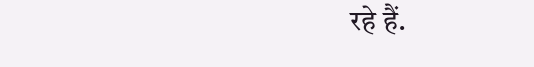रहे हैं.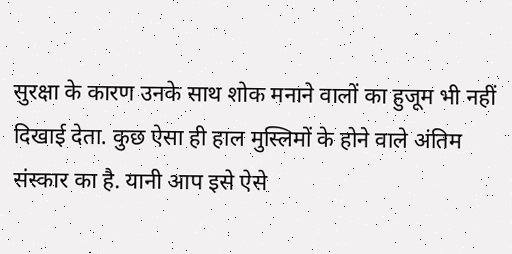सुरक्षा के कारण उनके साथ शोक मनाने वालों का हुजूम भी नहीं दिखाई देता. कुछ ऐसा ही हाल मुस्लिमों के होने वाले अंतिम संस्कार का है. यानी आप इसे ऐसे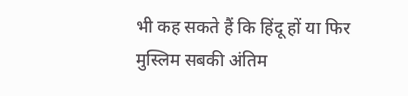भी कह सकते हैं कि हिंदू हों या फिर मुस्लिम सबकी अंतिम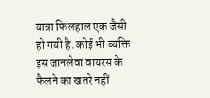यात्रा फिलहाल एक जैसी हो गयी है. कोई भी व्यक्ति इस जानलेवा वायरस के फैलने का खतरे नहीं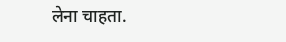लेना चाहता.